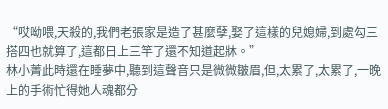“哎呦喂,天殺的,我們老張家是造了甚麼孽,娶了這樣的兒媳婦,到處勾三搭四也就算了,這都日上三竿了還不知道起牀。”
林小菁此時還在睡夢中,聽到這聲音只是微微皺眉,但,太累了,太累了,一晚上的手術忙得她人魂都分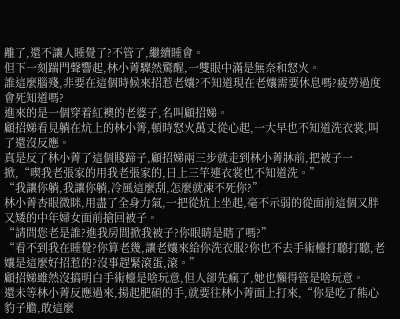離了,還不讓人睡覺了?不管了,繼續睡會。
但下一刻踹門聲響起,林小菁驟然驚醒,一雙眼中滿是無奈和怒火。
誰這麼腦殘,非要在這個時候來招惹老孃?不知道現在老孃需要休息嗎?疲勞過度會死知道嗎?
進來的是一個穿着紅襖的老婆子,名叫顧招娣。
顧招娣看見躺在炕上的林小箐,頓時怒火萬丈從心起,一大早也不知道洗衣裳,叫了還沒反應。
真是反了林小菁了這個賤蹄子,顧招娣兩三步就走到林小菁牀前,把被子一掀,“喫我老張家的用我老張家的,日上三竿連衣裳也不知道洗。”
“我讓你躺,我讓你躺,冷風這麼刮,怎麼就凍不死你?”
林小菁杏眼微眯,用盡了全身力氣,一把從炕上坐起,毫不示弱的從面前這個又胖又矮的中年婦女面前搶回被子。
“請問您老是誰?進我房間掀我被子?你眼睛是瞎了嗎?”
“看不到我在睡覺?你算老幾,讓老孃來給你洗衣服?你也不去手術檯打聽打聽,老孃是這麼好招惹的?沒事趕緊滾蛋,滾。”
顧招娣雖然沒搞明白手術檯是啥玩意,但人卻先瘋了,她也懶得管是啥玩意。
還未等林小菁反應過來,揚起肥碩的手,就要往林小菁面上打來,“你是吃了熊心豹子膽,敢這麼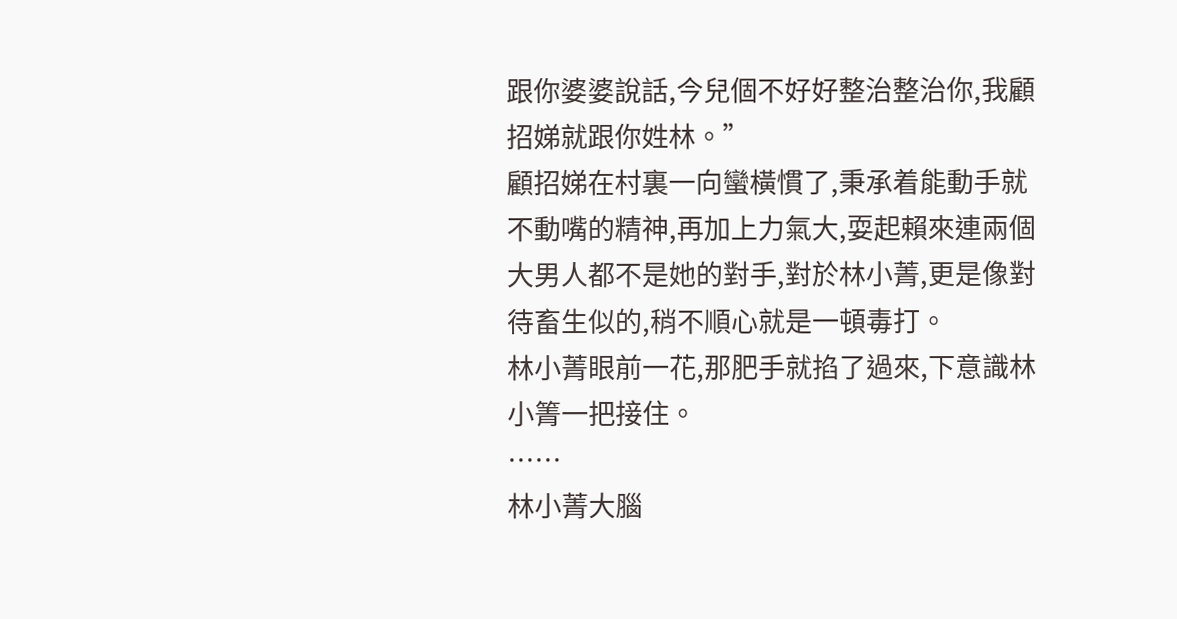跟你婆婆說話,今兒個不好好整治整治你,我顧招娣就跟你姓林。”
顧招娣在村裏一向蠻橫慣了,秉承着能動手就不動嘴的精神,再加上力氣大,耍起賴來連兩個大男人都不是她的對手,對於林小菁,更是像對待畜生似的,稍不順心就是一頓毒打。
林小菁眼前一花,那肥手就掐了過來,下意識林小箐一把接住。
……
林小菁大腦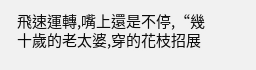飛速運轉,嘴上還是不停,“幾十歲的老太婆,穿的花枝招展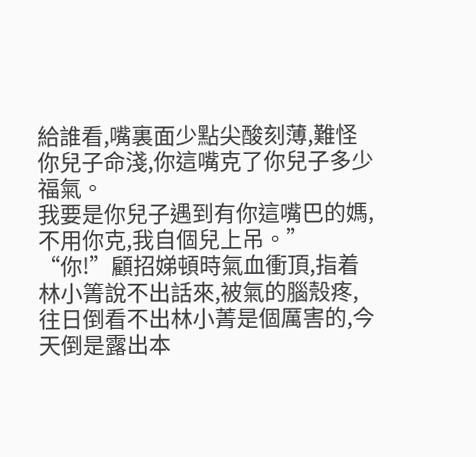給誰看,嘴裏面少點尖酸刻薄,難怪你兒子命淺,你這嘴克了你兒子多少福氣。
我要是你兒子遇到有你這嘴巴的媽,不用你克,我自個兒上吊。”
“你!”顧招娣頓時氣血衝頂,指着林小箐說不出話來,被氣的腦殼疼,往日倒看不出林小菁是個厲害的,今天倒是露出本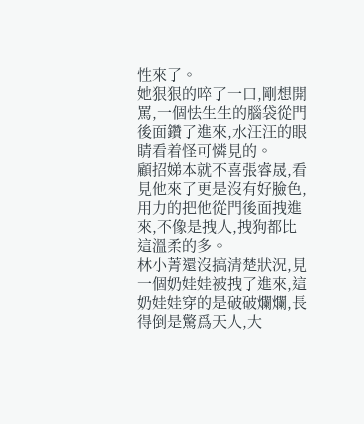性來了。
她狠狠的啐了一口,剛想開罵,一個怯生生的腦袋從門後面鑽了進來,水汪汪的眼睛看着怪可憐見的。
顧招娣本就不喜張睿晟,看見他來了更是沒有好臉色,用力的把他從門後面拽進來,不像是拽人,拽狗都比這溫柔的多。
林小菁還沒搞清楚狀況,見一個奶娃娃被拽了進來,這奶娃娃穿的是破破爛爛,長得倒是驚爲天人,大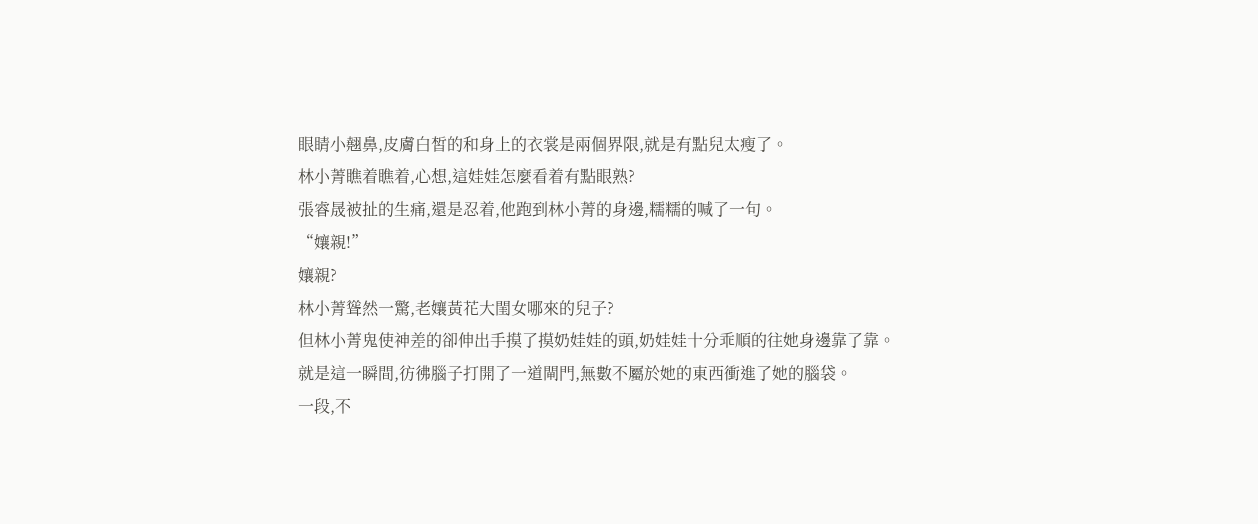眼睛小翹鼻,皮膚白皙的和身上的衣裳是兩個界限,就是有點兒太瘦了。
林小菁瞧着瞧着,心想,這娃娃怎麼看着有點眼熟?
張睿晟被扯的生痛,還是忍着,他跑到林小菁的身邊,糯糯的喊了一句。
“孃親!”
孃親?
林小菁聳然一驚,老孃黃花大閨女哪來的兒子?
但林小菁鬼使神差的卻伸出手摸了摸奶娃娃的頭,奶娃娃十分乖順的往她身邊靠了靠。
就是這一瞬間,彷彿腦子打開了一道閘門,無數不屬於她的東西衝進了她的腦袋。
一段,不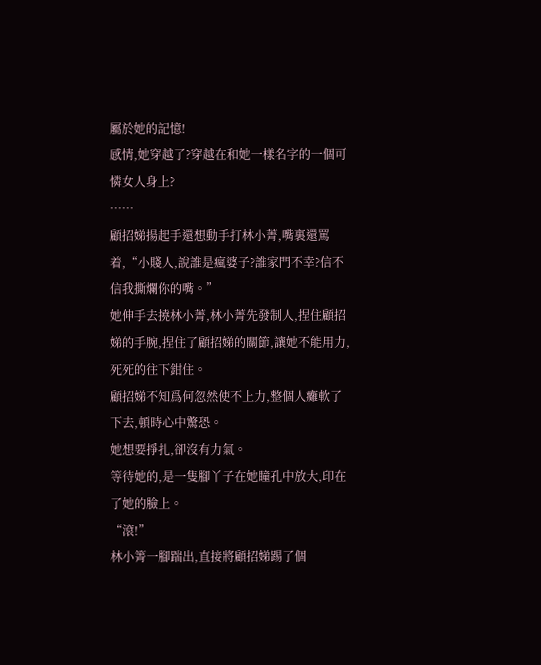屬於她的記憶!
感情,她穿越了?穿越在和她一樣名字的一個可憐女人身上?
……
顧招娣揚起手還想動手打林小菁,嘴裏還罵着,“小賤人,說誰是瘋婆子?誰家門不幸?信不信我撕爛你的嘴。”
她伸手去撓林小菁,林小菁先發制人,捏住顧招娣的手腕,捏住了顧招娣的關節,讓她不能用力,死死的往下鉗住。
顧招娣不知爲何忽然使不上力,整個人癱軟了下去,頓時心中驚恐。
她想要掙扎,卻沒有力氣。
等待她的,是一隻腳丫子在她瞳孔中放大,印在了她的臉上。
“滾!”
林小箐一腳踹出,直接將顧招娣踢了個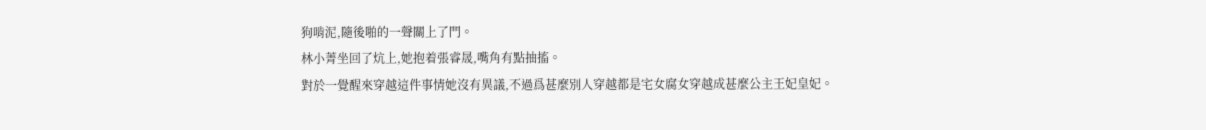狗啃泥,隨後啪的一聲關上了門。
林小菁坐回了炕上,她抱着張睿晟,嘴角有點抽搐。
對於一覺醒來穿越這件事情她沒有異議,不過爲甚麼別人穿越都是宅女腐女穿越成甚麼公主王妃皇妃。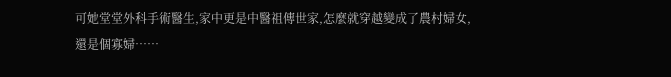可她堂堂外科手術醫生,家中更是中醫祖傳世家,怎麼就穿越變成了農村婦女,還是個寡婦……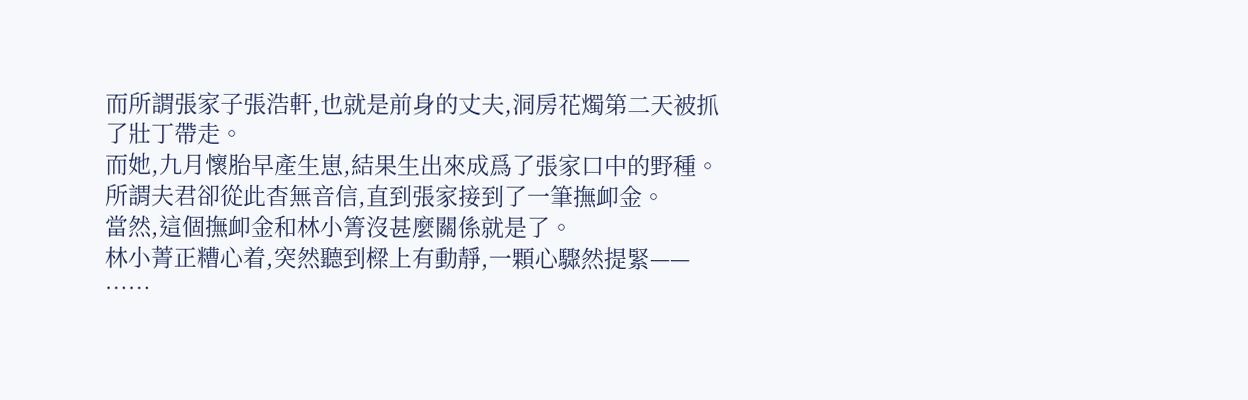而所謂張家子張浩軒,也就是前身的丈夫,洞房花燭第二天被抓了壯丁帶走。
而她,九月懷胎早產生崽,結果生出來成爲了張家口中的野種。
所謂夫君卻從此杳無音信,直到張家接到了一筆撫卹金。
當然,這個撫卹金和林小箐沒甚麼關係就是了。
林小菁正糟心着,突然聽到樑上有動靜,一顆心驟然提緊——
……